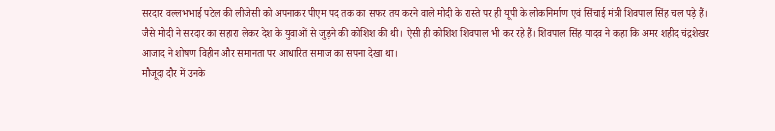सरदार वल्लभभाई पटेल की लीजेसी को अपनाकर पीएम पद तक का सफर तय करने वाले मोदी के रास्ते पर ही यूपी के लोकनिर्माण एवं सिंचाई मंत्री शिवपाल सिंह चल पड़े हैं।
जैसे मोदी ने सरदार का सहारा लेकर देश के युवाओं से जुड़ने की कोशिश की थी। ऐसी ही कोशिश शिवपाल भी कर रहे हैं। शिवपाल सिंह यादव ने कहा कि अमर शहीद चंद्रशेखर आजाद ने शोषण विहीन और समानता पर आधारित समाज का सपना देखा था।
मौजूदा दौर में उनके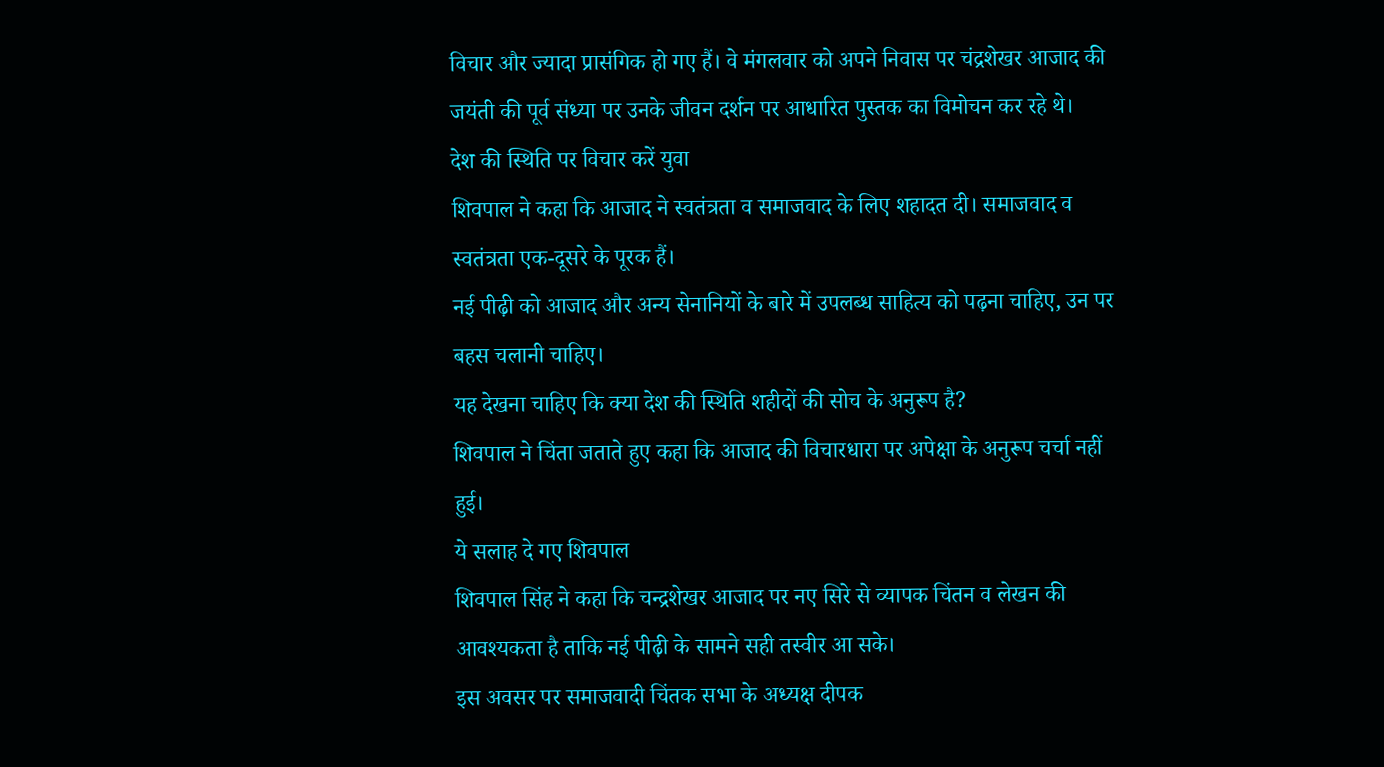विचार और ज्यादा प्रासंगिक हो गए हैं। वे मंगलवार को अपने निवास पर चंद्रशेखर आजाद की जयंती की पूर्व संध्या पर उनके जीवन दर्शन पर आधारित पुस्तक का विमोचन कर रहे थे।
देश की स्थिति पर विचार करें युवा
शिवपाल ने कहा कि आजाद ने स्वतंत्रता व समाजवाद के लिए शहादत दी। समाजवाद व स्वतंत्रता एक-दूसरे के पूरक हैं।
नई पीढ़ी को आजाद और अन्य सेनानियों के बारे में उपलब्ध साहित्य को पढ़ना चाहिए, उन पर बहस चलानी चाहिए।
यह देखना चाहिए कि क्या देश की स्थिति शहीदों की सोच के अनुरूप है?
शिवपाल ने चिंता जताते हुए कहा कि आजाद की विचारधारा पर अपेक्षा के अनुरूप चर्चा नहीं हुई।
ये सलाह दे गए शिवपाल
शिवपाल सिंह ने कहा कि चन्द्रशेखर आजाद पर नए सिरे से व्यापक चिंतन व लेखन की आवश्यकता है ताकि नई पीढ़ी के सामने सही तस्वीर आ सके।
इस अवसर पर समाजवादी चिंतक सभा के अध्यक्ष दीपक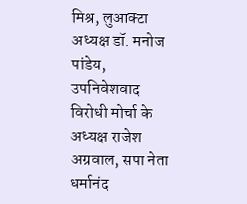मिश्र, लुआक्टा अध्यक्ष डॉ. मनोज पांडेय, उपनिवेशवाद विरोधी मोर्चा के अध्यक्ष राजेश अग्रवाल, सपा नेता धर्मानंद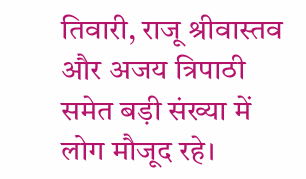तिवारी, राजू श्रीवास्तव और अजय त्रिपाठी समेत बड़ी संख्या में लोग मौजूद रहे।